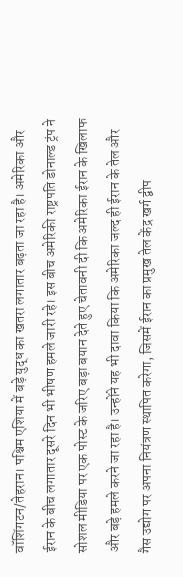वॉशिंगटन/तेहरान। पश्चिम एशिया में बड़े युद्ध का खतरा लगातार बढ़ता जा रहा है। अमेरिका और ईरान के बीच लगातार दूसरे दिन भी भीषण हमले जारी रहे। इस बीच अमेरिकी राष्ट्रपति डोनाल्ड ट्रंप ने सोशल मीडिया पर एक पोस्ट के जरिए बड़ा बयान देते हुए चेतावनी दी कि अमेरिका ईरान के खिलाफ और बड़े हमले करने जा रहा है। उन्होंने यह भी दावा किया कि अमेरिका जल्द ही ईरान के तेल और गैस उद्योग पर अपना नियंत्रण स्थापित करेगा, जिसमें ईरान का प्रमुख तेल केंद्र खर्ग द्वीप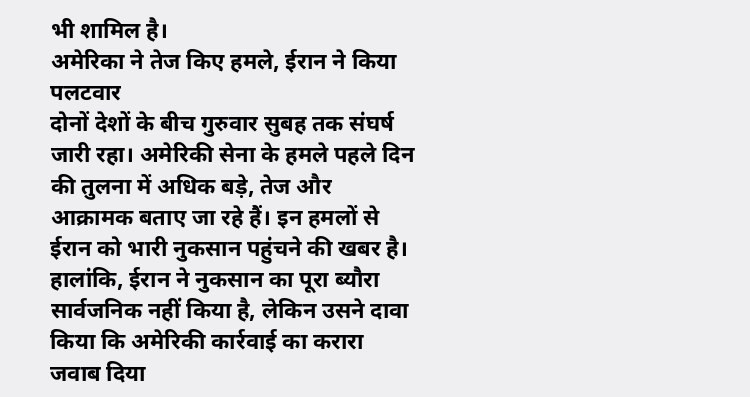भी शामिल है।
अमेरिका ने तेज किए हमले, ईरान ने किया पलटवार
दोनों देशों के बीच गुरुवार सुबह तक संघर्ष जारी रहा। अमेरिकी सेना के हमले पहले दिन की तुलना में अधिक बड़े, तेज और आक्रामक बताए जा रहे हैं। इन हमलों से ईरान को भारी नुकसान पहुंचने की खबर है।
हालांकि, ईरान ने नुकसान का पूरा ब्यौरा सार्वजनिक नहीं किया है, लेकिन उसने दावा किया कि अमेरिकी कार्रवाई का करारा जवाब दिया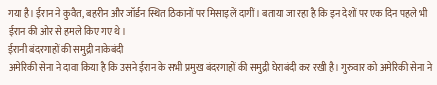गया है। ईरान ने कुवैत, बहरीन और जॉर्डन स्थित ठिकानों पर मिसाइलें दागीं। बताया जा रहा है कि इन देशों पर एक दिन पहले भी ईरान की ओर से हमले किए गए थे।
ईरानी बंदरगाहों की समुद्री नाकेबंदी
अमेरिकी सेना ने दावा किया है कि उसने ईरान के सभी प्रमुख बंदरगाहों की समुद्री घेराबंदी कर रखी है। गुरुवार को अमेरिकी सेना ने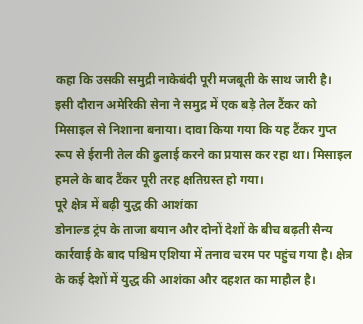कहा कि उसकी समुद्री नाकेबंदी पूरी मजबूती के साथ जारी है।
इसी दौरान अमेरिकी सेना ने समुद्र में एक बड़े तेल टैंकर को मिसाइल से निशाना बनाया। दावा किया गया कि यह टैंकर गुप्त रूप से ईरानी तेल की ढुलाई करने का प्रयास कर रहा था। मिसाइल हमले के बाद टैंकर पूरी तरह क्षतिग्रस्त हो गया।
पूरे क्षेत्र में बढ़ी युद्ध की आशंका
डोनाल्ड ट्रंप के ताजा बयान और दोनों देशों के बीच बढ़ती सैन्य कार्रवाई के बाद पश्चिम एशिया में तनाव चरम पर पहुंच गया है। क्षेत्र के कई देशों में युद्ध की आशंका और दहशत का माहौल है।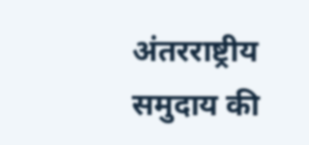अंतरराष्ट्रीय समुदाय की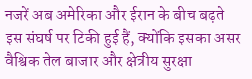नजरें अब अमेरिका और ईरान के बीच बढ़ते इस संघर्ष पर टिकी हुई हैं, क्योंकि इसका असर वैश्विक तेल बाजार और क्षेत्रीय सुरक्षा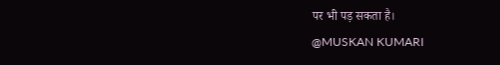पर भी पड़ सकता है।
@MUSKAN KUMARI